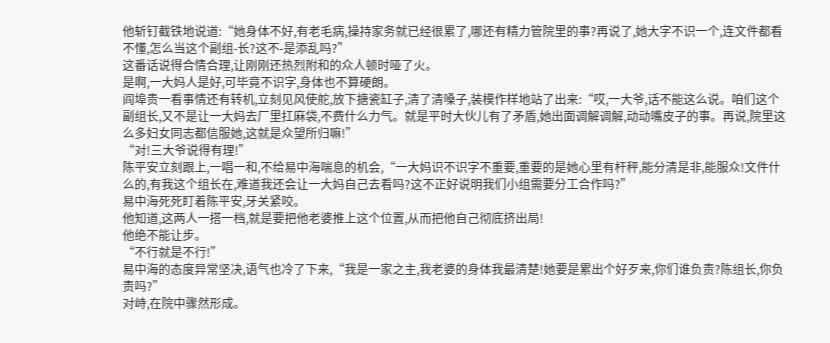他斩钉截铁地说道:“她身体不好,有老毛病,操持家务就已经很累了,哪还有精力管院里的事?再说了,她大字不识一个,连文件都看不懂,怎么当这个副组-长?这不-是添乱吗?”
这番话说得合情合理,让刚刚还热烈附和的众人顿时哑了火。
是啊,一大妈人是好,可毕竟不识字,身体也不算硬朗。
阎埠贵一看事情还有转机,立刻见风使舵,放下搪瓷缸子,清了清嗓子,装模作样地站了出来:“哎,一大爷,话不能这么说。咱们这个副组长,又不是让一大妈去厂里扛麻袋,不费什么力气。就是平时大伙儿有了矛盾,她出面调解调解,动动嘴皮子的事。再说,院里这么多妇女同志都信服她,这就是众望所归嘛!”
“对!三大爷说得有理!”
陈平安立刻跟上,一唱一和,不给易中海喘息的机会,“一大妈识不识字不重要,重要的是她心里有杆秤,能分清是非,能服众!文件什么的,有我这个组长在,难道我还会让一大妈自己去看吗?这不正好说明我们小组需要分工合作吗?”
易中海死死盯着陈平安,牙关紧咬。
他知道,这两人一搭一档,就是要把他老婆推上这个位置,从而把他自己彻底挤出局!
他绝不能让步。
“不行就是不行!”
易中海的态度异常坚决,语气也冷了下来,“我是一家之主,我老婆的身体我最清楚!她要是累出个好歹来,你们谁负责?陈组长,你负责吗?”
对峙,在院中骤然形成。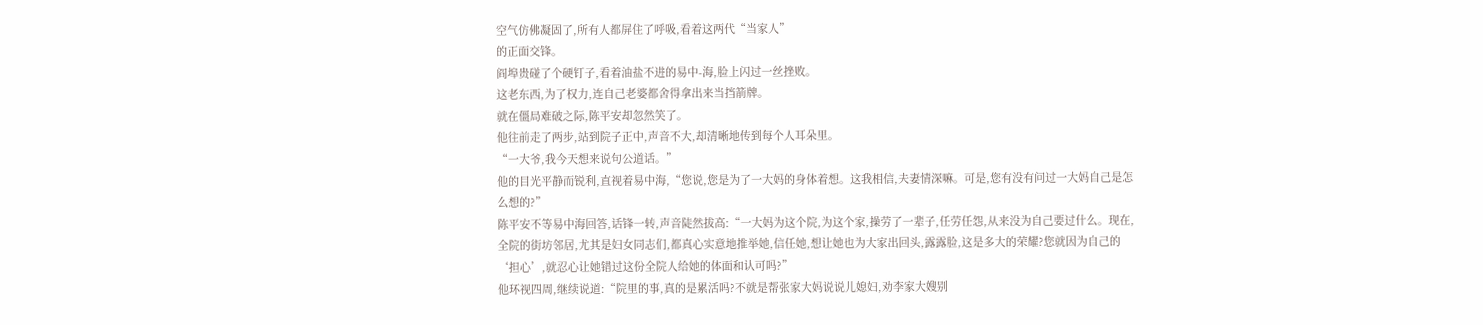空气仿佛凝固了,所有人都屏住了呼吸,看着这两代“当家人”
的正面交锋。
阎埠贵碰了个硬钉子,看着油盐不进的易中-海,脸上闪过一丝挫败。
这老东西,为了权力,连自己老婆都舍得拿出来当挡箭牌。
就在僵局难破之际,陈平安却忽然笑了。
他往前走了两步,站到院子正中,声音不大,却清晰地传到每个人耳朵里。
“一大爷,我今天想来说句公道话。”
他的目光平静而锐利,直视着易中海,“您说,您是为了一大妈的身体着想。这我相信,夫妻情深嘛。可是,您有没有问过一大妈自己是怎么想的?”
陈平安不等易中海回答,话锋一转,声音陡然拔高:“一大妈为这个院,为这个家,操劳了一辈子,任劳任怨,从来没为自己要过什么。现在,全院的街坊邻居,尤其是妇女同志们,都真心实意地推举她,信任她,想让她也为大家出回头,露露脸,这是多大的荣耀?您就因为自己的‘担心’,就忍心让她错过这份全院人给她的体面和认可吗?”
他环视四周,继续说道:“院里的事,真的是累活吗?不就是帮张家大妈说说儿媳妇,劝李家大嫂别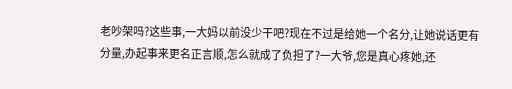老吵架吗?这些事,一大妈以前没少干吧?现在不过是给她一个名分,让她说话更有分量,办起事来更名正言顺,怎么就成了负担了?一大爷,您是真心疼她,还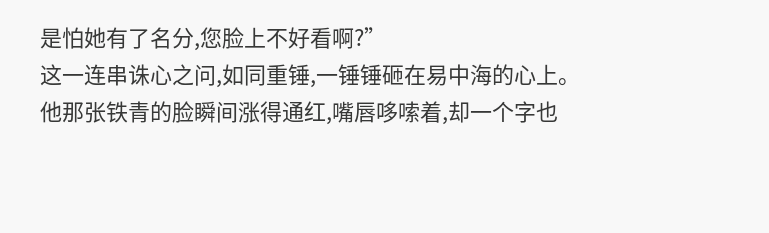是怕她有了名分,您脸上不好看啊?”
这一连串诛心之问,如同重锤,一锤锤砸在易中海的心上。
他那张铁青的脸瞬间涨得通红,嘴唇哆嗦着,却一个字也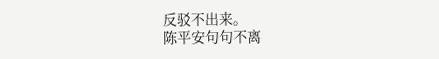反驳不出来。
陈平安句句不离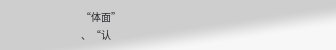“体面”
、“认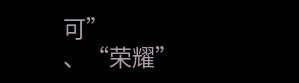可”
、“荣耀”